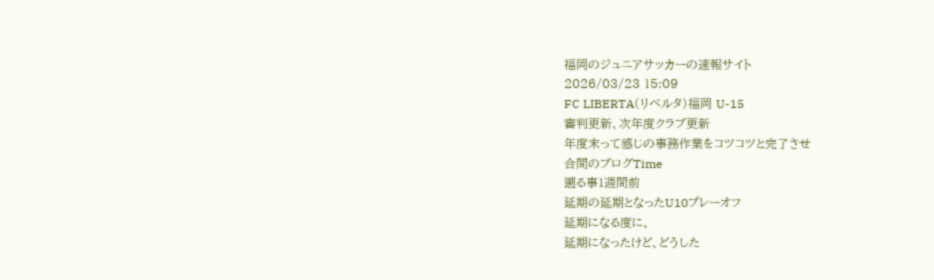福岡のジュニアサッカーの速報サイト
2026/03/23 15:09
FC LIBERTA(リベルタ)福岡 U-15
審判更新、次年度クラブ更新
年度末って感じの事務作業をコツコツと完了させ
合間のブログTime
遡る事1週間前
延期の延期となったU10プレーオフ
延期になる度に、
延期になったけど、どうした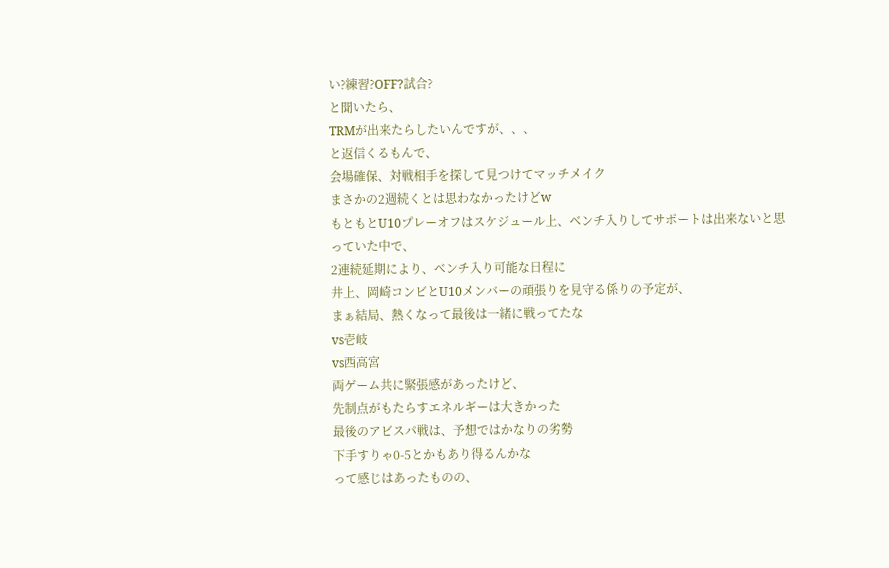い?練習?OFF?試合?
と聞いたら、
TRMが出来たらしたいんですが、、、
と返信くるもんで、
会場確保、対戦相手を探して見つけてマッチメイク
まさかの2週続くとは思わなかったけどw
もともとU10プレーオフはスケジュール上、ベンチ入りしてサポートは出来ないと思っていた中で、
2連続延期により、ベンチ入り可能な日程に
井上、岡崎コンビとU10メンバーの頑張りを見守る係りの予定が、
まぁ結局、熱くなって最後は一緒に戦ってたな
vs壱岐
vs西高宮
両ゲーム共に緊張感があったけど、
先制点がもたらすエネルギーは大きかった
最後のアビスパ戦は、予想ではかなりの劣勢
下手すりゃ0-5とかもあり得るんかな
って感じはあったものの、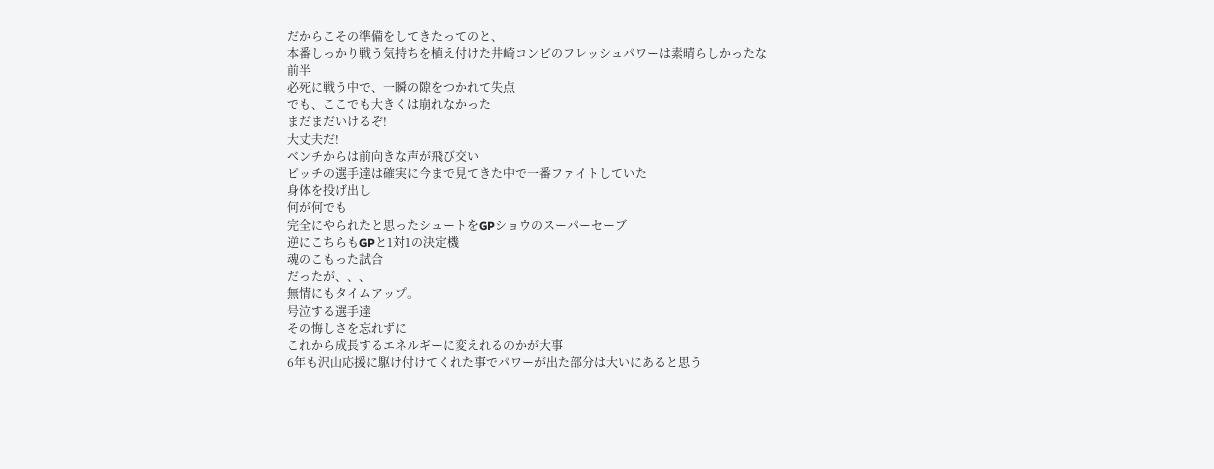だからこその準備をしてきたってのと、
本番しっかり戦う気持ちを植え付けた井崎コンビのフレッシュパワーは素晴らしかったな
前半
必死に戦う中で、一瞬の隙をつかれて失点
でも、ここでも大きくは崩れなかった
まだまだいけるぞ!
大丈夫だ!
ベンチからは前向きな声が飛び交い
ピッチの選手達は確実に今まで見てきた中で一番ファイトしていた
身体を投げ出し
何が何でも
完全にやられたと思ったシュートをGPショウのスーパーセーブ
逆にこちらもGPと1対1の決定機
魂のこもった試合
だったが、、、
無情にもタイムアップ。
号泣する選手達
その悔しさを忘れずに
これから成長するエネルギーに変えれるのかが大事
6年も沢山応援に駆け付けてくれた事でパワーが出た部分は大いにあると思う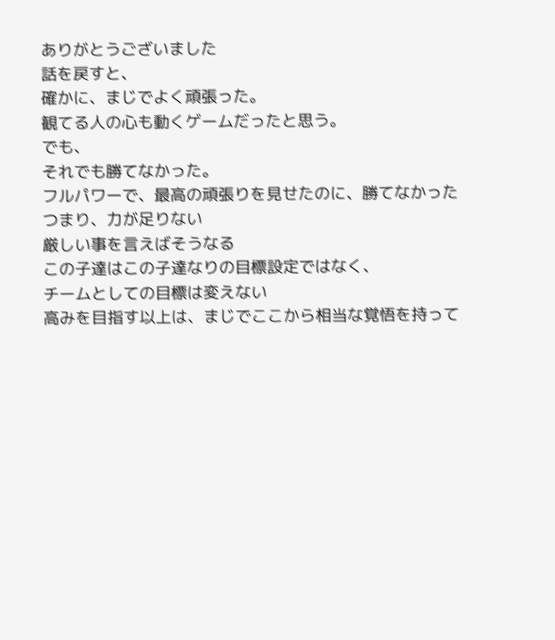ありがとうございました
話を戻すと、
確かに、まじでよく頑張った。
観てる人の心も動くゲームだったと思う。
でも、
それでも勝てなかった。
フルパワーで、最高の頑張りを見せたのに、勝てなかった
つまり、力が足りない
厳しい事を言えばそうなる
この子達はこの子達なりの目標設定ではなく、
チームとしての目標は変えない
高みを目指す以上は、まじでここから相当な覚悟を持って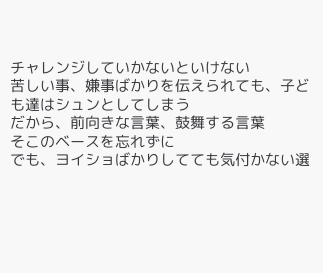チャレンジしていかないといけない
苦しい事、嫌事ばかりを伝えられても、子ども達はシュンとしてしまう
だから、前向きな言葉、鼓舞する言葉
そこのベースを忘れずに
でも、ヨイショばかりしてても気付かない選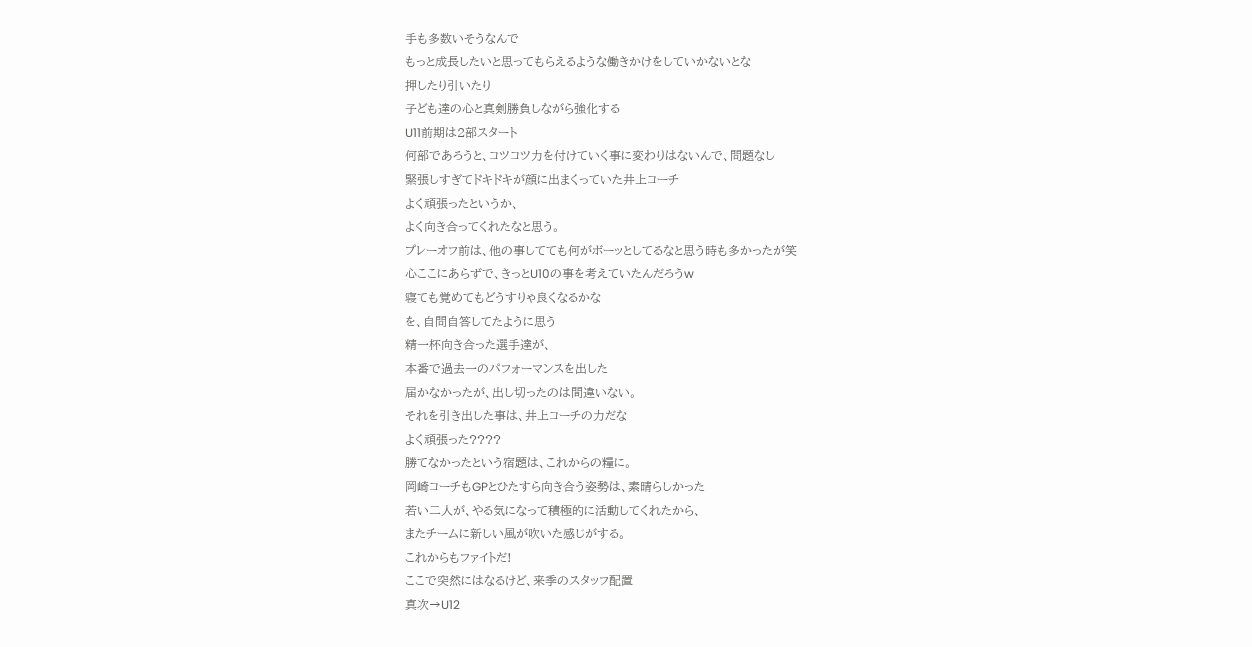手も多数いそうなんで
もっと成長したいと思ってもらえるような働きかけをしていかないとな
押したり引いたり
子ども達の心と真剣勝負しながら強化する
U11前期は2部スタート
何部であろうと、コツコツ力を付けていく事に変わりはないんで、問題なし
緊張しすぎてドキドキが顔に出まくっていた井上コーチ
よく頑張ったというか、
よく向き合ってくれたなと思う。
プレーオフ前は、他の事してても何がボーッとしてるなと思う時も多かったが笑
心ここにあらずで、きっとU10の事を考えていたんだろうw
寝ても覚めてもどうすりゃ良くなるかな
を、自問自答してたように思う
精一杯向き合った選手達が、
本番で過去一のパフォーマンスを出した
届かなかったが、出し切ったのは間違いない。
それを引き出した事は、井上コーチの力だな
よく頑張った????
勝てなかったという宿題は、これからの糧に。
岡崎コーチもGPとひたすら向き合う姿勢は、素晴らしかった
若い二人が、やる気になって積極的に活動してくれたから、
またチームに新しい風が吹いた感じがする。
これからもファイトだ!
ここで突然にはなるけど、来季のスタッフ配置
真次→U12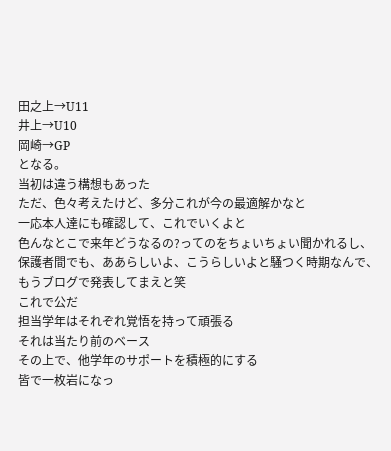田之上→U11
井上→U10
岡崎→GP
となる。
当初は違う構想もあった
ただ、色々考えたけど、多分これが今の最適解かなと
一応本人達にも確認して、これでいくよと
色んなとこで来年どうなるの?ってのをちょいちょい聞かれるし、
保護者間でも、ああらしいよ、こうらしいよと騒つく時期なんで、
もうブログで発表してまえと笑
これで公だ
担当学年はそれぞれ覚悟を持って頑張る
それは当たり前のベース
その上で、他学年のサポートを積極的にする
皆で一枚岩になっ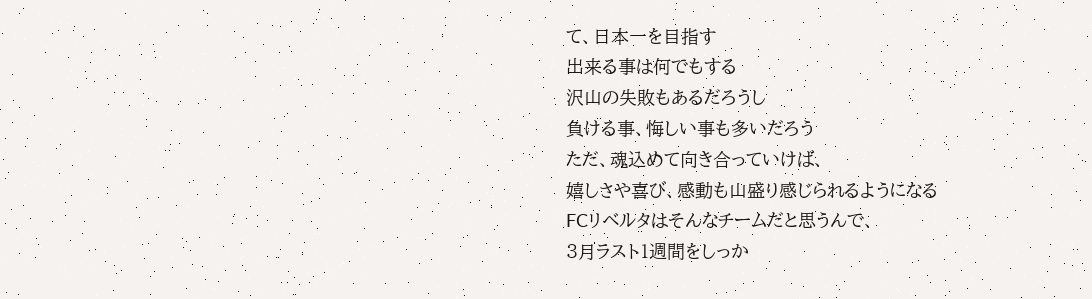て、日本一を目指す
出来る事は何でもする
沢山の失敗もあるだろうし
負ける事、悔しい事も多いだろう
ただ、魂込めて向き合っていけば、
嬉しさや喜び、感動も山盛り感じられるようになる
FCリベルタはそんなチームだと思うんで、
3月ラスト1週間をしっか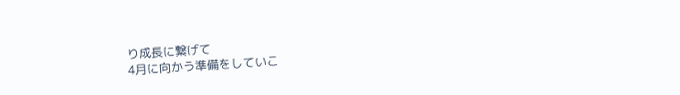り成長に繋げて
4月に向かう準備をしていこ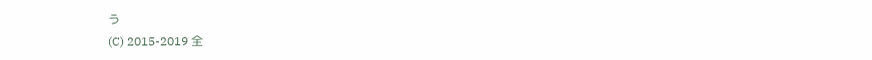う
(C) 2015-2019 全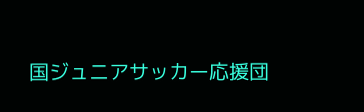国ジュニアサッカー応援団